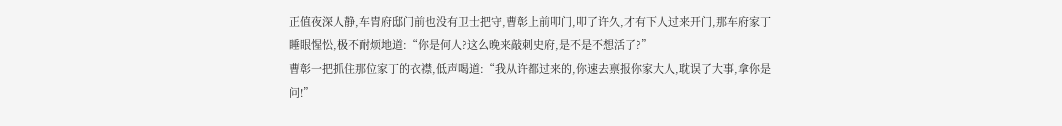正值夜深人静,车胄府邸门前也没有卫士把守,曹彰上前叩门,叩了许久,才有下人过来开门,那车府家丁睡眼惺忪,极不耐烦地道:“你是何人?这么晚来敲刺史府,是不是不想活了?”
曹彰一把抓住那位家丁的衣襟,低声喝道:“我从许都过来的,你速去禀报你家大人,耽误了大事,拿你是问!”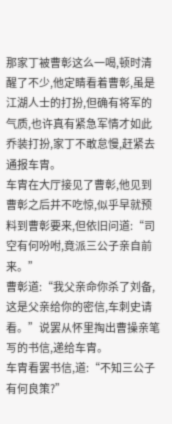那家丁被曹彰这么一喝,顿时清醒了不少,他定睛看着曹彰,虽是江湖人士的打扮,但确有将军的气质,也许真有紧急军情才如此乔装打扮,家丁不敢怠慢,赶紧去通报车胄。
车胄在大厅接见了曹彰,他见到曹彰之后并不吃惊,似乎早就预料到曹彰要来,但依旧问道:“司空有何吩咐,竟派三公子亲自前来。”
曹彰道:“我父亲命你杀了刘备,这是父亲给你的密信,车刺史请看。”说罢从怀里掏出曹操亲笔写的书信,递给车胄。
车胄看罢书信,道:“不知三公子有何良策?”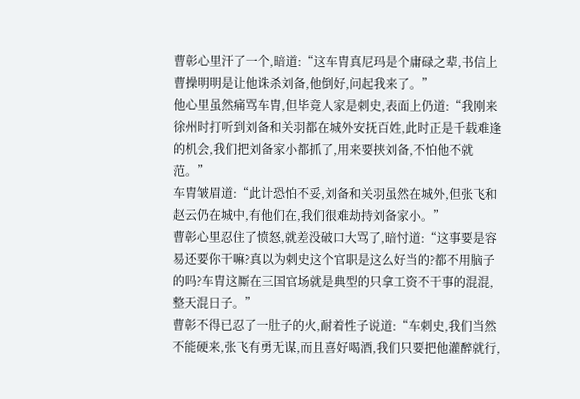曹彰心里汗了一个,暗道:“这车胄真尼玛是个庸碌之辈,书信上曹操明明是让他诛杀刘备,他倒好,问起我来了。”
他心里虽然痛骂车胄,但毕竟人家是刺史,表面上仍道:“我刚来徐州时打听到刘备和关羽都在城外安抚百姓,此时正是千载难逢的机会,我们把刘备家小都抓了,用来要挟刘备,不怕他不就范。”
车胄皱眉道:“此计恐怕不妥,刘备和关羽虽然在城外,但张飞和赵云仍在城中,有他们在,我们很难劫持刘备家小。”
曹彰心里忍住了愤怒,就差没破口大骂了,暗忖道:“这事要是容易还要你干嘛?真以为刺史这个官职是这么好当的?都不用脑子的吗?车胄这厮在三国官场就是典型的只拿工资不干事的混混,整天混日子。”
曹彰不得已忍了一肚子的火,耐着性子说道:“车刺史,我们当然不能硬来,张飞有勇无谋,而且喜好喝酒,我们只要把他灌醉就行,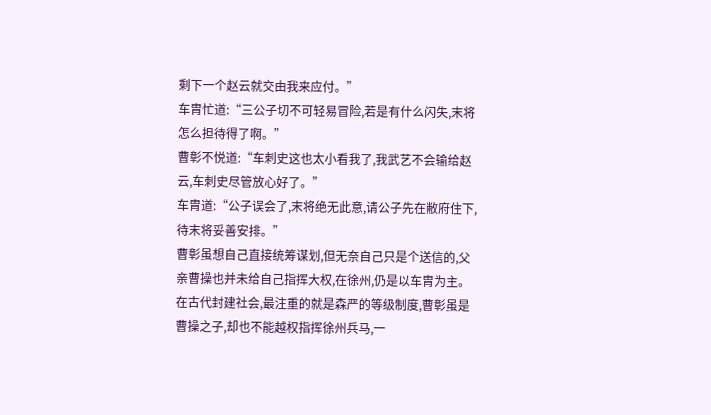剩下一个赵云就交由我来应付。”
车胄忙道:“三公子切不可轻易冒险,若是有什么闪失,末将怎么担待得了啊。”
曹彰不悦道:“车刺史这也太小看我了,我武艺不会输给赵云,车刺史尽管放心好了。”
车胄道:“公子误会了,末将绝无此意,请公子先在敝府住下,待末将妥善安排。”
曹彰虽想自己直接统筹谋划,但无奈自己只是个送信的,父亲曹操也并未给自己指挥大权,在徐州,仍是以车胄为主。
在古代封建社会,最注重的就是森严的等级制度,曹彰虽是曹操之子,却也不能越权指挥徐州兵马,一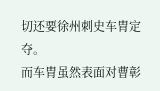切还要徐州刺史车胄定夺。
而车胄虽然表面对曹彰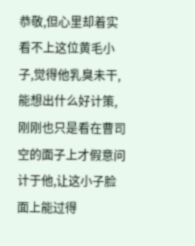恭敬,但心里却着实看不上这位黄毛小子,觉得他乳臭未干,能想出什么好计策,刚刚也只是看在曹司空的面子上才假意问计于他,让这小子脸面上能过得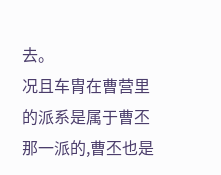去。
况且车胄在曹营里的派系是属于曹丕那一派的,曹丕也是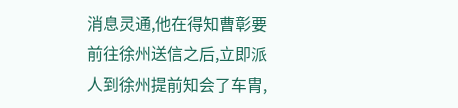消息灵通,他在得知曹彰要前往徐州送信之后,立即派人到徐州提前知会了车胄,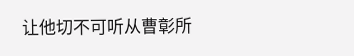让他切不可听从曹彰所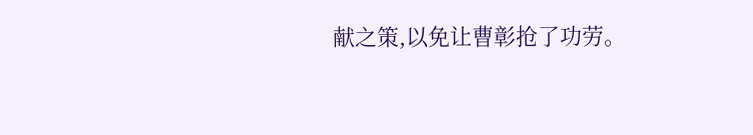献之策,以免让曹彰抢了功劳。